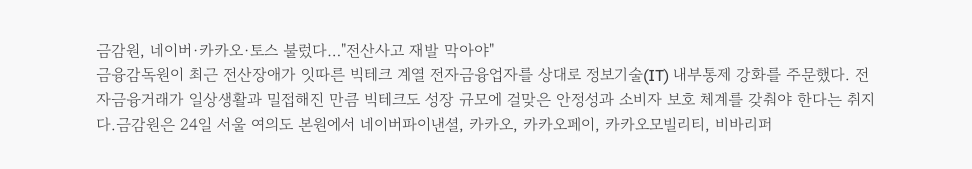금감원, 네이버·카카오·토스 불렀다…"전산사고 재발 막아야"
금융감독원이 최근 전산장애가 잇따른 빅테크 계열 전자금융업자를 상대로 정보기술(IT) 내부통제 강화를 주문했다. 전자금융거래가 일상생활과 밀접해진 만큼 빅테크도 성장 규모에 걸맞은 안정성과 소비자 보호 체계를 갖춰야 한다는 취지다.금감원은 24일 서울 여의도 본원에서 네이버파이낸셜, 카카오, 카카오페이, 카카오모빌리티, 비바리퍼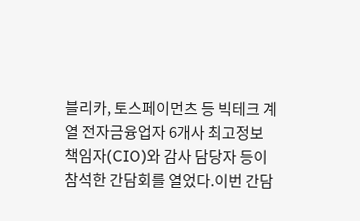블리카, 토스페이먼츠 등 빅테크 계열 전자금융업자 6개사 최고정보책임자(CIO)와 감사 담당자 등이 참석한 간담회를 열었다.이번 간담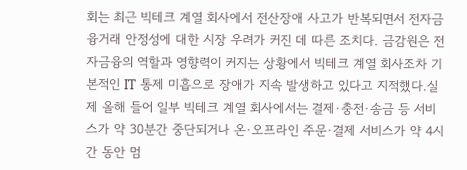회는 최근 빅테크 계열 회사에서 전산장애 사고가 반복되면서 전자금융거래 안정성에 대한 시장 우려가 커진 데 따른 조치다. 금감원은 전자금융의 역할과 영향력이 커지는 상황에서 빅테크 계열 회사조차 기본적인 IT 통제 미흡으로 장애가 지속 발생하고 있다고 지적했다.실제 올해 들어 일부 빅테크 계열 회사에서는 결제·충전·송금 등 서비스가 약 30분간 중단되거나 온·오프라인 주문·결제 서비스가 약 4시간 동안 멈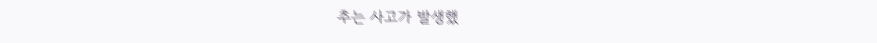추는 사고가 발생했